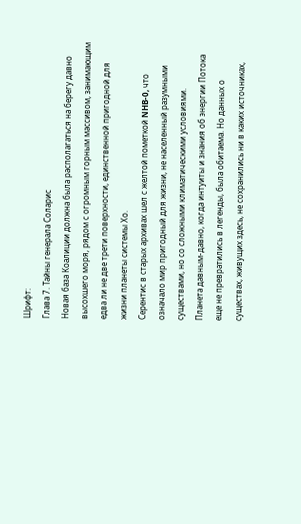Шрифт:
Глава 7. Тайны генерала Соларис
Новая база Коалиции должна была располагаться на берегу давно высохшего моря, рядом с огромным горным массивом, занимающим едва ли не две трети поверхности, единственной пригодной для жизни планеты системы Хо.
Серентис в старых архивах шел с желтой пометкой NHB-0, что означало мир пригодный для жизни, не населенный разумными существами, но со сложными климатическими условиями.
Планета давным-давно, когда интуиты и знания об энергии Потока еще не превратились в легенды, была обитаема. Но данных о существах, живущих здесь, не сохранились ни в каких источниках,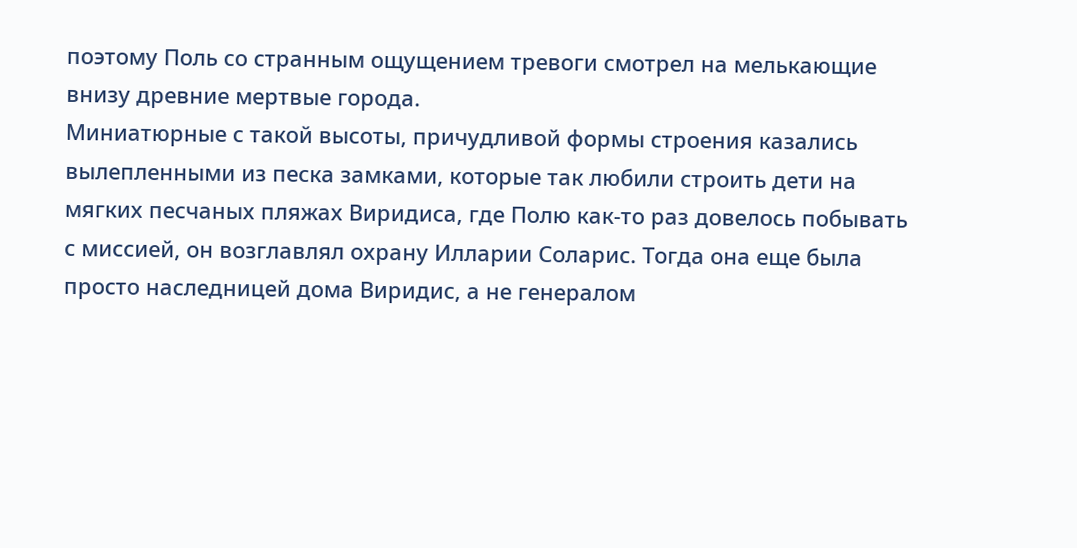поэтому Поль со странным ощущением тревоги смотрел на мелькающие внизу древние мертвые города.
Миниатюрные с такой высоты, причудливой формы строения казались вылепленными из песка замками, которые так любили строить дети на мягких песчаных пляжах Виридиса, где Полю как-то раз довелось побывать с миссией, он возглавлял охрану Илларии Соларис. Тогда она еще была просто наследницей дома Виридис, а не генералом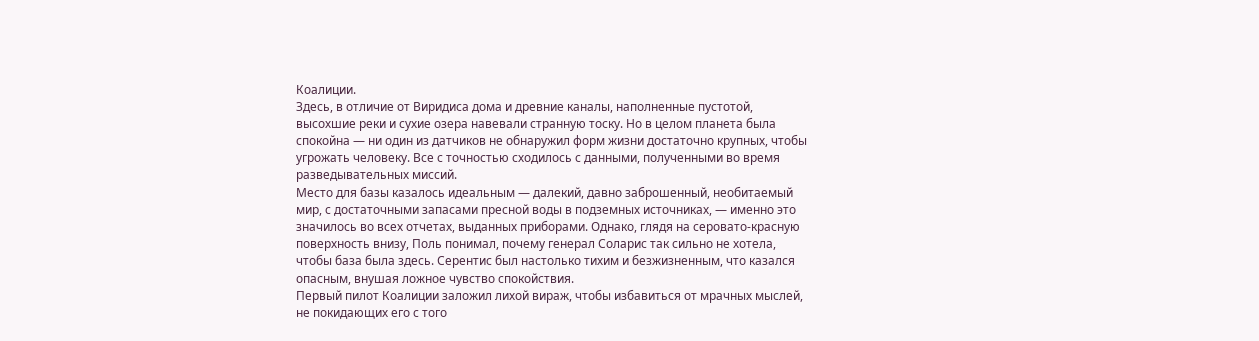Коалиции.
Здесь, в отличие от Виридиса дома и древние каналы, наполненные пустотой, высохшие реки и сухие озера навевали странную тоску. Но в целом планета была спокойна — ни один из датчиков не обнаружил форм жизни достаточно крупных, чтобы угрожать человеку. Все с точностью сходилось с данными, полученными во время разведывательных миссий.
Место для базы казалось идеальным — далекий, давно заброшенный, необитаемый мир, с достаточными запасами пресной воды в подземных источниках, — именно это значилось во всех отчетах, выданных приборами. Однако, глядя на серовато-красную поверхность внизу, Поль понимал, почему генерал Соларис так сильно не хотела, чтобы база была здесь. Серентис был настолько тихим и безжизненным, что казался опасным, внушая ложное чувство спокойствия.
Первый пилот Коалиции заложил лихой вираж, чтобы избавиться от мрачных мыслей, не покидающих его с того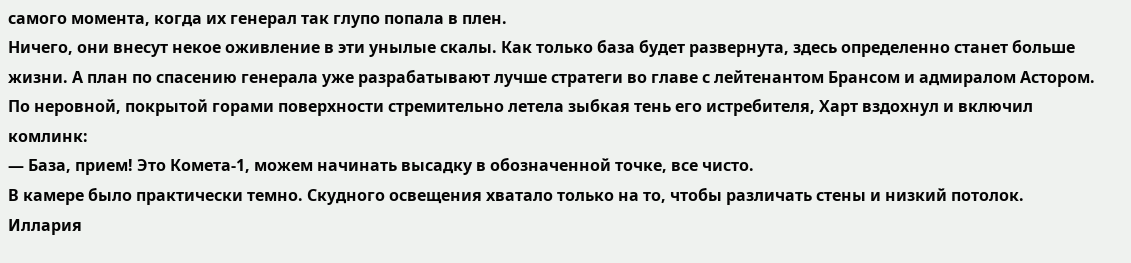самого момента, когда их генерал так глупо попала в плен.
Ничего, они внесут некое оживление в эти унылые скалы. Как только база будет развернута, здесь определенно станет больше жизни. А план по спасению генерала уже разрабатывают лучше стратеги во главе с лейтенантом Брансом и адмиралом Астором.
По неровной, покрытой горами поверхности стремительно летела зыбкая тень его истребителя, Харт вздохнул и включил комлинк:
— База, прием! Это Комета-1, можем начинать высадку в обозначенной точке, все чисто.
В камере было практически темно. Скудного освещения хватало только на то, чтобы различать стены и низкий потолок.
Иллария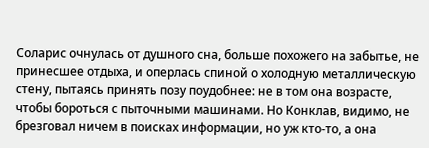Соларис очнулась от душного сна, больше похожего на забытье, не принесшее отдыха, и оперлась спиной о холодную металлическую стену, пытаясь принять позу поудобнее: не в том она возрасте, чтобы бороться с пыточными машинами. Но Конклав, видимо, не брезговал ничем в поисках информации, но уж кто-то, а она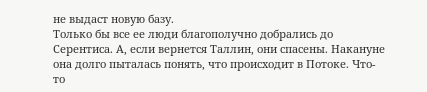не выдаст новую базу.
Только бы все ее люди благополучно добрались до Серентиса. А, если вернется Таллин, они спасены. Накануне она долго пыталась понять, что происходит в Потоке. Что-то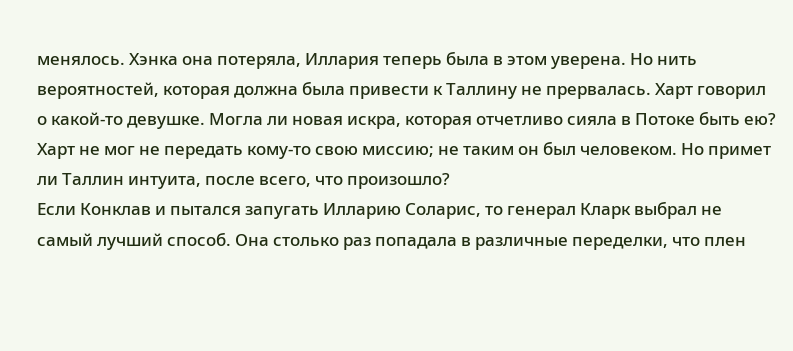менялось. Хэнка она потеряла, Иллария теперь была в этом уверена. Но нить вероятностей, которая должна была привести к Таллину не прервалась. Харт говорил о какой-то девушке. Могла ли новая искра, которая отчетливо сияла в Потоке быть ею? Харт не мог не передать кому-то свою миссию; не таким он был человеком. Но примет ли Таллин интуита, после всего, что произошло?
Если Конклав и пытался запугать Илларию Соларис, то генерал Кларк выбрал не самый лучший способ. Она столько раз попадала в различные переделки, что плен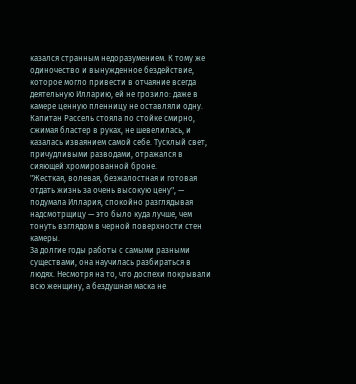казался странным недоразумением. К тому же одиночество и вынужденное бездействие, которое могло привести в отчаяние всегда деятельную Илларию, ей не грозило: даже в камере ценную пленницу не оставляли одну.
Капитан Рассель стояла по стойке смирно, сжимая бластер в руках, не шевелилась, и казалась изваянием самой себе. Тусклый свет, причудливыми разводами, отражался в сияющей хромированной броне.
"Жесткая, волевая, безжалостная и готовая отдать жизнь за очень высокую цену", — подумала Иллария, спокойно разглядывая надсмотрщицу — это было куда лучше, чем тонуть взглядом в черной поверхности стен камеры.
За долгие годы работы с самыми разными существами, она научилась разбираться в людях. Несмотря на то, что доспехи покрывали всю женщину, а бездушная маска не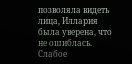позволяла видеть лица, Иллария была уверена, что не ошиблась. Слабое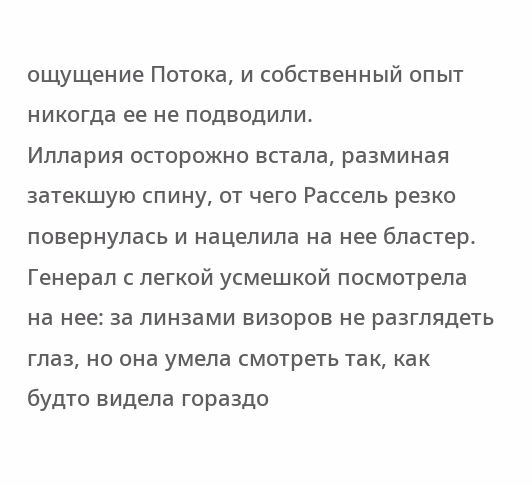ощущение Потока, и собственный опыт никогда ее не подводили.
Иллария осторожно встала, разминая затекшую спину, от чего Рассель резко повернулась и нацелила на нее бластер. Генерал с легкой усмешкой посмотрела на нее: за линзами визоров не разглядеть глаз, но она умела смотреть так, как будто видела гораздо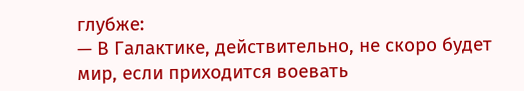глубже:
— В Галактике, действительно, не скоро будет мир, если приходится воевать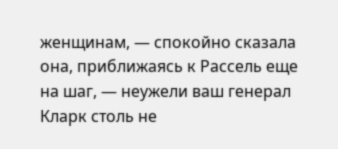женщинам, — спокойно сказала она, приближаясь к Рассель еще на шаг, — неужели ваш генерал Кларк столь не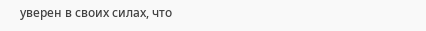уверен в своих силах, что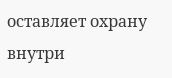оставляет охрану внутри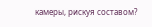камеры, рискуя составом?